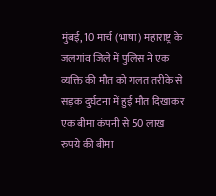मुंबई, 10 मार्च (भाषा) महाराष्ट्र के जलगांव जिले में पुलिस ने एक व्यक्ति की मौत को गलत तरीके से सड़क दुर्घटना में हुई मौत दिखाकर एक बीमा कंपनी से 50 लाख रुपये की बीमा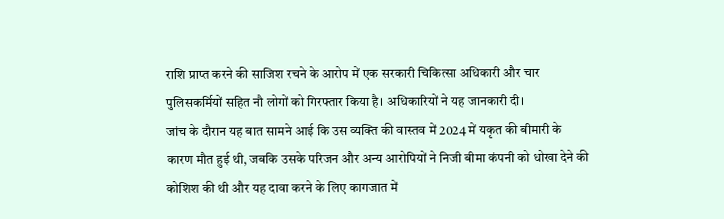राशि प्राप्त करने की साजिश रचने के आरोप में एक सरकारी चिकित्सा अधिकारी और चार पुलिसकर्मियों सहित नौ लोगों को गिरफ्तार किया है। अधिकारियों ने यह जानकारी दी।
जांच के दौरान यह बात सामने आई कि उस व्यक्ति की वास्तव में 2024 में यकृत की बीमारी के कारण मौत हुई थी, जबकि उसके परिजन और अन्य आरोपियों ने निजी बीमा कंपनी को धोखा देने की कोशिश की थी और यह दावा करने के लिए कागजात में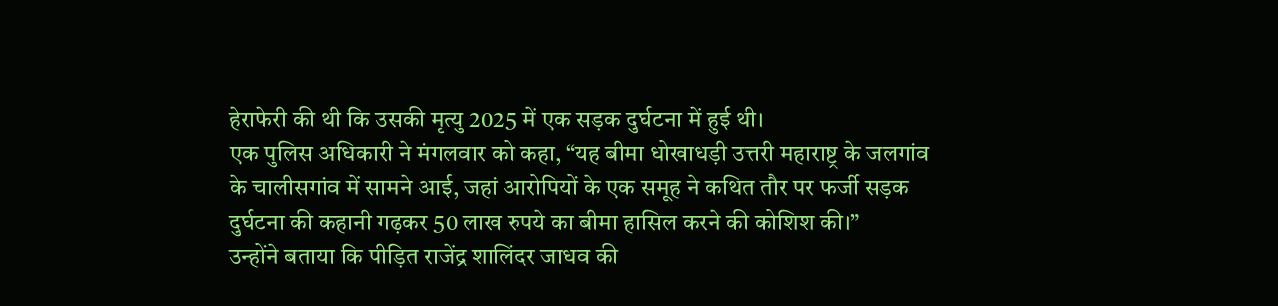हेराफेरी की थी कि उसकी मृत्यु 2025 में एक सड़क दुर्घटना में हुई थी।
एक पुलिस अधिकारी ने मंगलवार को कहा, “यह बीमा धोखाधड़ी उत्तरी महाराष्ट्र के जलगांव के चालीसगांव में सामने आई, जहां आरोपियों के एक समूह ने कथित तौर पर फर्जी सड़क दुर्घटना की कहानी गढ़कर 50 लाख रुपये का बीमा हासिल करने की कोशिश की।”
उन्होंने बताया कि पीड़ित राजेंद्र शालिंदर जाधव की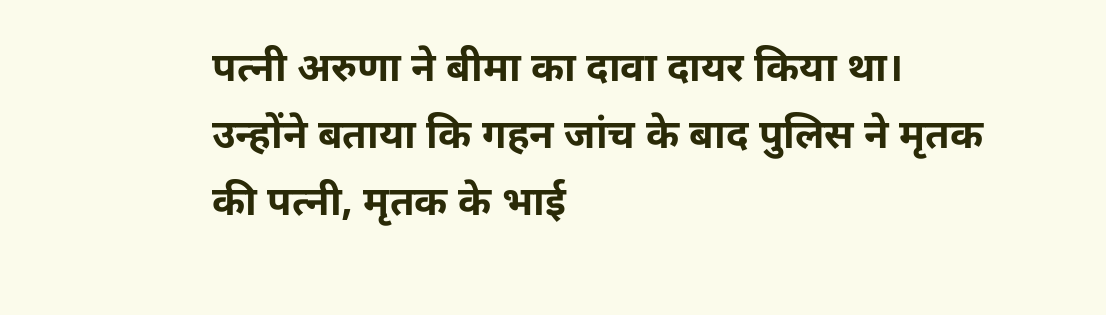पत्नी अरुणा ने बीमा का दावा दायर किया था।
उन्होंने बताया कि गहन जांच के बाद पुलिस ने मृतक की पत्नी, मृतक के भाई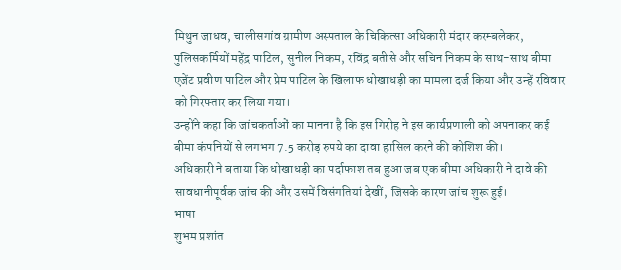मिथुन जाधव, चालीसगांव ग्रामीण अस्पताल के चिकित्सा अधिकारी मंदार करम्बलेकर, पुलिसकर्मियों महेंद्र पाटिल, सुनील निकम, रविंद्र बतीसे और सचिन निकम के साथ-साथ बीमा एजेंट प्रवीण पाटिल और प्रेम पाटिल के खिलाफ धोखाधड़ी का मामला दर्ज किया और उन्हें रविवार को गिरफ्तार कर लिया गया।
उन्होंने कहा कि जांचकर्ताओं का मानना है कि इस गिरोह ने इस कार्यप्रणाली को अपनाकर कई बीमा कंपनियों से लगभग 7.5 करोड़ रुपये का दावा हासिल करने की कोशिश की।
अधिकारी ने बताया कि धोखाधड़ी का पर्दाफाश तब हुआ जब एक बीमा अधिकारी ने दावे की सावधानीपूर्वक जांच की और उसमें विसंगतियां देखीं, जिसके कारण जांच शुरू हुई।
भाषा
शुभम प्रशांत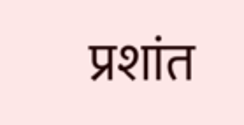प्रशांत